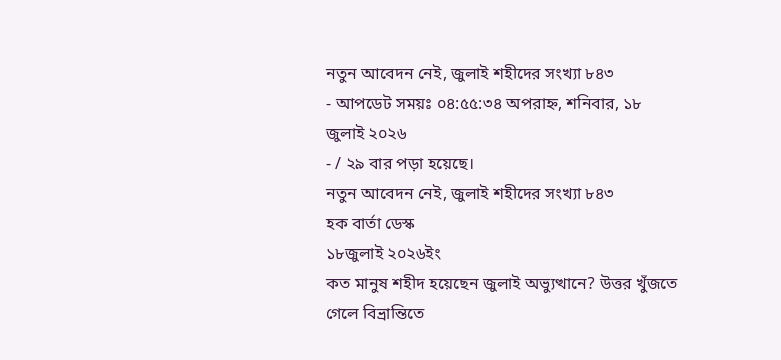নতুন আবেদন নেই, জুলাই শহীদের সংখ্যা ৮৪৩
- আপডেট সময়ঃ ০৪:৫৫:৩৪ অপরাহ্ন, শনিবার, ১৮ জুলাই ২০২৬
- / ২৯ বার পড়া হয়েছে।
নতুন আবেদন নেই, জুলাই শহীদের সংখ্যা ৮৪৩
হক বার্তা ডেস্ক
১৮জুলাই ২০২৬ইং
কত মানুষ শহীদ হয়েছেন জুলাই অভ্যুত্থানে? উত্তর খুঁজতে গেলে বিভ্রান্তিতে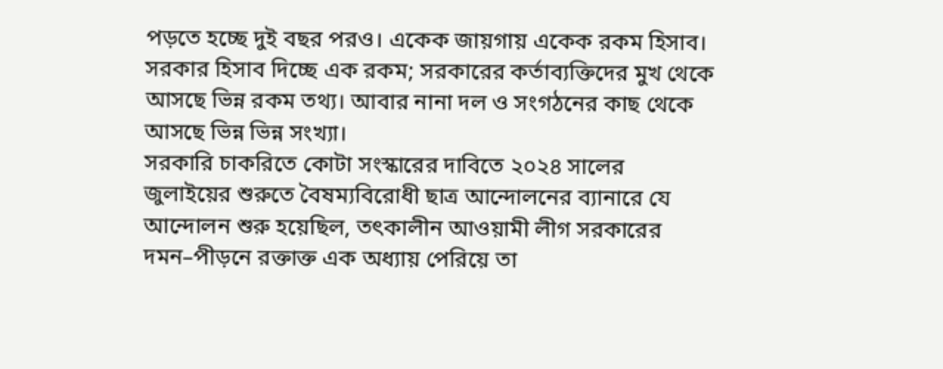পড়তে হচ্ছে দুই বছর পরও। একেক জায়গায় একেক রকম হিসাব। সরকার হিসাব দিচ্ছে এক রকম; সরকারের কর্তাব্যক্তিদের মুখ থেকে আসছে ভিন্ন রকম তথ্য। আবার নানা দল ও সংগঠনের কাছ থেকে আসছে ভিন্ন ভিন্ন সংখ্যা।
সরকারি চাকরিতে কোটা সংস্কারের দাবিতে ২০২৪ সালের জুলাইয়ের শুরুতে বৈষম্যবিরোধী ছাত্র আন্দোলনের ব্যানারে যে আন্দোলন শুরু হয়েছিল, তৎকালীন আওয়ামী লীগ সরকারের দমন–পীড়নে রক্তাক্ত এক অধ্যায় পেরিয়ে তা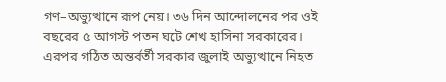গণ–অভ্যুত্থানে রূপ নেয়। ৩৬ দিন আন্দোলনের পর ওই বছরের ৫ আগস্ট পতন ঘটে শেখ হাসিনা সরকারের।
এরপর গঠিত অন্তর্বর্তী সরকার জুলাই অভ্যুত্থানে নিহত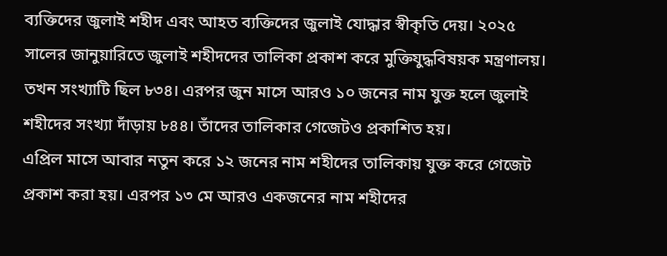ব্যক্তিদের জুলাই শহীদ এবং আহত ব্যক্তিদের জুলাই যোদ্ধার স্বীকৃতি দেয়। ২০২৫ সালের জানুয়ারিতে জুলাই শহীদদের তালিকা প্রকাশ করে মুক্তিযুদ্ধবিষয়ক মন্ত্রণালয়। তখন সংখ্যাটি ছিল ৮৩৪। এরপর জুন মাসে আরও ১০ জনের নাম যুক্ত হলে জুলাই শহীদের সংখ্যা দাঁড়ায় ৮৪৪। তাঁদের তালিকার গেজেটও প্রকাশিত হয়।
এপ্রিল মাসে আবার নতুন করে ১২ জনের নাম শহীদের তালিকায় যুক্ত করে গেজেট প্রকাশ করা হয়। এরপর ১৩ মে আরও একজনের নাম শহীদের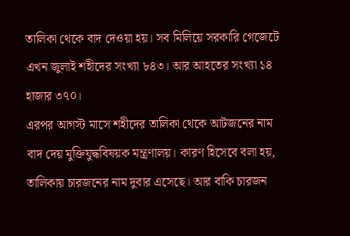তালিকা থেকে বাদ দেওয়া হয়। সব মিলিয়ে সরকারি গেজেটে এখন জুলাই শহীদের সংখ্যা ৮৪৩। আর আহতের সংখ্যা ১৪ হাজার ৩৭০।
এরপর আগস্ট মাসে শহীদের তালিকা থেকে আটজনের নাম বাদ দেয় মুক্তিযুদ্ধবিষয়ক মন্ত্রণালয়। কারণ হিসেবে বলা হয়, তালিকায় চারজনের নাম দুবার এসেছে। আর বাকি চারজন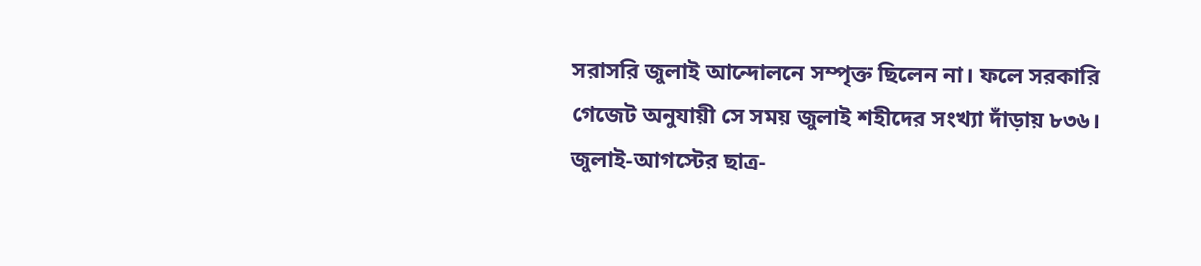সরাসরি জুলাই আন্দোলনে সম্পৃক্ত ছিলেন না। ফলে সরকারি গেজেট অনুযায়ী সে সময় জুলাই শহীদের সংখ্যা দাঁড়ায় ৮৩৬।
জুলাই-আগস্টের ছাত্র-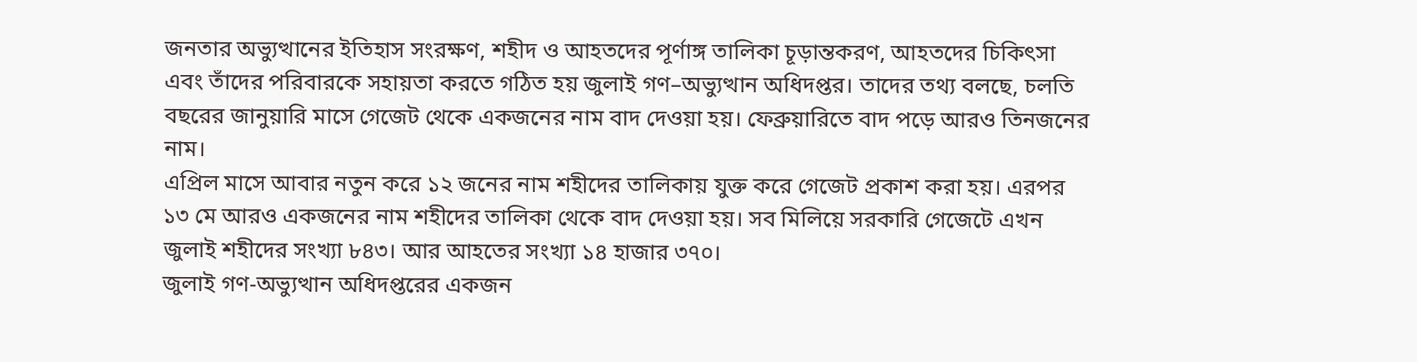জনতার অভ্যুত্থানের ইতিহাস সংরক্ষণ, শহীদ ও আহতদের পূর্ণাঙ্গ তালিকা চূড়ান্তকরণ, আহতদের চিকিৎসা এবং তাঁদের পরিবারকে সহায়তা করতে গঠিত হয় জুলাই গণ–অভ্যুত্থান অধিদপ্তর। তাদের তথ্য বলছে, চলতি বছরের জানুয়ারি মাসে গেজেট থেকে একজনের নাম বাদ দেওয়া হয়। ফেব্রুয়ারিতে বাদ পড়ে আরও তিনজনের নাম।
এপ্রিল মাসে আবার নতুন করে ১২ জনের নাম শহীদের তালিকায় যুক্ত করে গেজেট প্রকাশ করা হয়। এরপর ১৩ মে আরও একজনের নাম শহীদের তালিকা থেকে বাদ দেওয়া হয়। সব মিলিয়ে সরকারি গেজেটে এখন জুলাই শহীদের সংখ্যা ৮৪৩। আর আহতের সংখ্যা ১৪ হাজার ৩৭০।
জুলাই গণ-অভ্যুত্থান অধিদপ্তরের একজন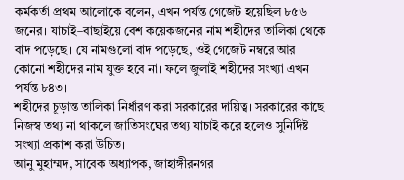কর্মকর্তা প্রথম আলোকে বলেন, এখন পর্যন্ত গেজেট হয়েছিল ৮৫৬ জনের। যাচাই–বাছাইয়ে বেশ কয়েকজনের নাম শহীদের তালিকা থেকে বাদ পড়েছে। যে নামগুলো বাদ পড়েছে, ওই গেজেট নম্বরে আর কোনো শহীদের নাম যুক্ত হবে না। ফলে জুলাই শহীদের সংখ্যা এখন পর্যন্ত ৮৪৩।
শহীদের চূড়ান্ত তালিকা নির্ধারণ করা সরকারের দায়িত্ব। সরকারের কাছে নিজস্ব তথ্য না থাকলে জাতিসংঘের তথ্য যাচাই করে হলেও সুনির্দিষ্ট সংখ্যা প্রকাশ করা উচিত।
আনু মুহাম্মদ, সাবেক অধ্যাপক, জাহাঙ্গীরনগর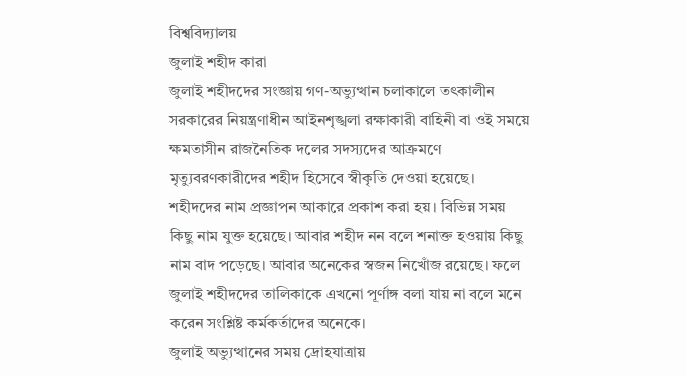বিশ্ববিদ্যালয়
জুলাই শহীদ কারা
জুলাই শহীদদের সংজ্ঞায় গণ-অভ্যুত্থান চলাকালে তৎকালীন সরকারের নিয়ন্ত্রণাধীন আইনশৃঙ্খলা রক্ষাকারী বাহিনী বা ওই সময়ে ক্ষমতাসীন রাজনৈতিক দলের সদস্যদের আক্রমণে মৃত্যুবরণকারীদের শহীদ হিসেবে স্বীকৃতি দেওয়া হয়েছে।
শহীদদের নাম প্রজ্ঞাপন আকারে প্রকাশ করা হয়। বিভিন্ন সময় কিছু নাম যুক্ত হয়েছে। আবার শহীদ নন বলে শনাক্ত হওয়ায় কিছু নাম বাদ পড়েছে। আবার অনেকের স্বজন নিখোঁজ রয়েছে। ফলে জুলাই শহীদদের তালিকাকে এখনো পূর্ণাঙ্গ বলা যায় না বলে মনে করেন সংশ্লিষ্ট কর্মকর্তাদের অনেকে।
জুলাই অভ্যুত্থানের সময় দ্রোহযাত্রায়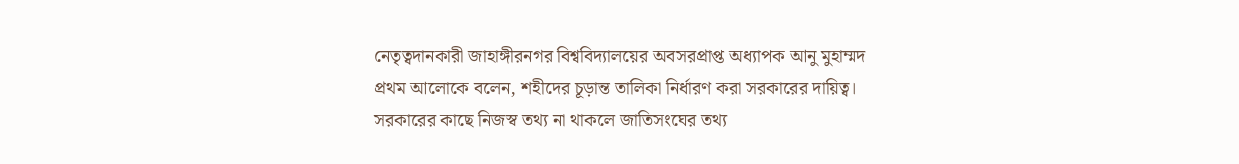নেতৃত্বদানকারী জাহাঙ্গীরনগর বিশ্ববিদ্যালয়ের অবসরপ্রাপ্ত অধ্যাপক আনু মুহাম্মদ প্রথম আলোকে বলেন, শহীদের চূড়ান্ত তালিকা নির্ধারণ করা সরকারের দায়িত্ব। সরকারের কাছে নিজস্ব তথ্য না থাকলে জাতিসংঘের তথ্য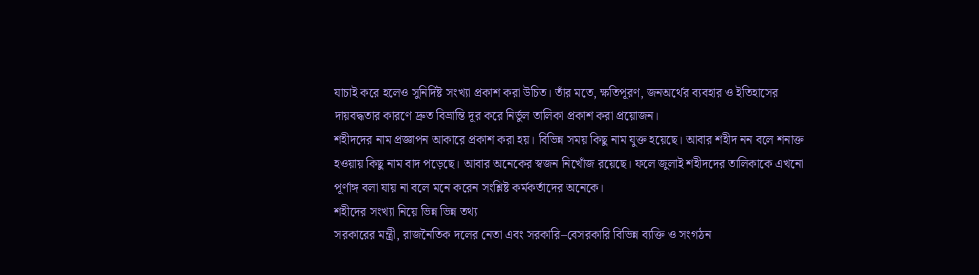যাচাই করে হলেও সুনির্দিষ্ট সংখ্যা প্রকাশ করা উচিত। তাঁর মতে, ক্ষতিপূরণ, জনঅর্থের ব্যবহার ও ইতিহাসের দায়বদ্ধতার কারণে দ্রুত বিভ্রান্তি দূর করে নির্ভুল তালিকা প্রকাশ করা প্রয়োজন।
শহীদদের নাম প্রজ্ঞাপন আকারে প্রকাশ করা হয়। বিভিন্ন সময় কিছু নাম যুক্ত হয়েছে। আবার শহীদ নন বলে শনাক্ত হওয়ায় কিছু নাম বাদ পড়েছে। আবার অনেকের স্বজন নিখোঁজ রয়েছে। ফলে জুলাই শহীদদের তালিকাকে এখনো পূর্ণাঙ্গ বলা যায় না বলে মনে করেন সংশ্লিষ্ট কর্মকর্তাদের অনেকে।
শহীদের সংখ্যা নিয়ে ভিন্ন ভিন্ন তথ্য
সরকারের মন্ত্রী, রাজনৈতিক দলের নেতা এবং সরকারি–বেসরকারি বিভিন্ন ব্যক্তি ও সংগঠন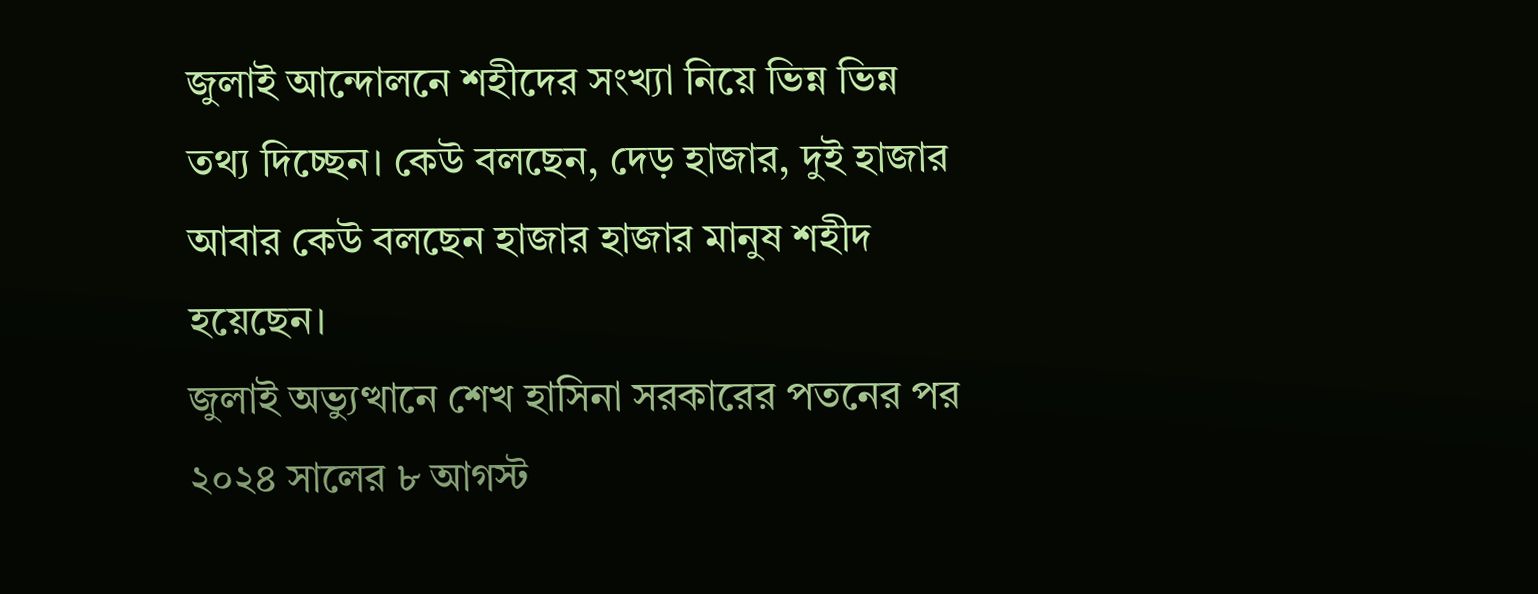জুলাই আন্দোলনে শহীদের সংখ্যা নিয়ে ভিন্ন ভিন্ন তথ্য দিচ্ছেন। কেউ বলছেন, দেড় হাজার, দুই হাজার আবার কেউ বলছেন হাজার হাজার মানুষ শহীদ হয়েছেন।
জুলাই অভ্যুত্থানে শেখ হাসিনা সরকারের পতনের পর ২০২৪ সালের ৮ আগস্ট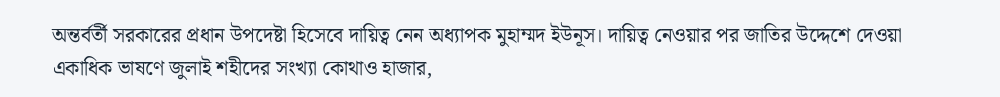অন্তর্বর্তী সরকারের প্রধান উপদেষ্টা হিসেবে দায়িত্ব নেন অধ্যাপক মুহাম্মদ ইউনূস। দায়িত্ব নেওয়ার পর জাতির উদ্দেশে দেওয়া একাধিক ভাষণে জুলাই শহীদের সংখ্যা কোথাও হাজার,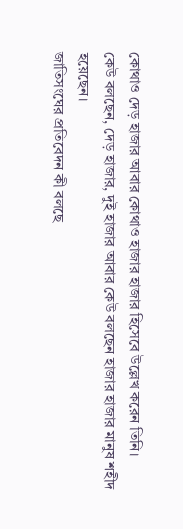কোথাও দেড় হাজার আবার কোথাও হাজার হাজার হিসেবে উল্লেখ করেন তিনি।
কেউ বলছেন, দেড় হাজার, দুই হাজার আবার কেউ বলছেন হাজার হাজার মানুষ শহীদ হয়েছেন।
জাতিসংঘের প্রতিবেদন কী বলছে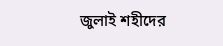জুলাই শহীদের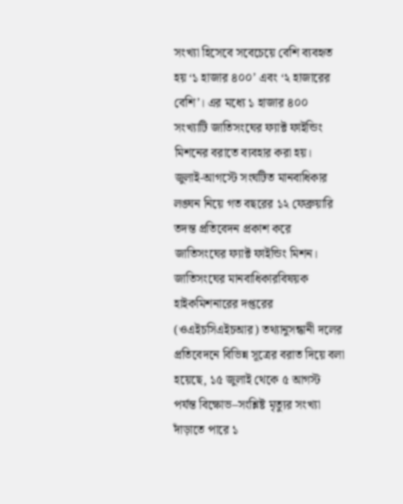সংখ্যা হিসেবে সবেচেয়ে বেশি ব্যবহৃত হয় ‘১ হাজার ৪০০’ এবং ‘২ হাজারের বেশি’। এর মধ্যে ১ হাজার ৪০০ সংখ্যাটি জাতিসংঘের ফ্যাক্ট ফাইন্ডিং মিশনের বরাতে ব্যবহার করা হয়।
জুলাই-আগস্টে সংঘটিত মানবাধিকার লঙ্ঘন নিয়ে গত বছরের ১২ ফেব্রুয়ারি তদন্ত প্রতিবেদন প্রকাশ করে জাতিসংঘের ফ্যাক্ট ফাইন্ডিং মিশন। জাতিসংঘের মানবাধিকারবিষয়ক হাইকমিশনারের দপ্তরের (ওএইচসিএইচআর) তথ্যানুসন্ধানী দলের প্রতিবেদনে বিভিন্ন সূত্রের বরাত দিয়ে বলা হয়েছে, ১৫ জুলাই থেকে ৫ আগস্ট পর্যন্ত বিক্ষোভ–সংশ্লিষ্ট মৃত্যুর সংখ্যা দাঁড়াতে পারে ১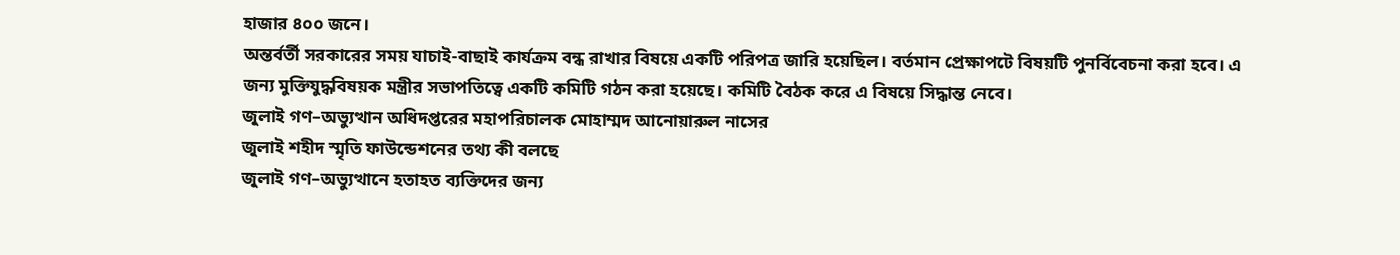হাজার ৪০০ জনে।
অন্তর্বর্তী সরকারের সময় যাচাই-বাছাই কার্যক্রম বন্ধ রাখার বিষয়ে একটি পরিপত্র জারি হয়েছিল। বর্তমান প্রেক্ষাপটে বিষয়টি পুনর্বিবেচনা করা হবে। এ জন্য মুক্তিযুদ্ধবিষয়ক মন্ত্রীর সভাপতিত্বে একটি কমিটি গঠন করা হয়েছে। কমিটি বৈঠক করে এ বিষয়ে সিদ্ধান্ত নেবে।
জুলাই গণ–অভ্যুত্থান অধিদপ্তরের মহাপরিচালক মোহাম্মদ আনোয়ারুল নাসের
জুলাই শহীদ স্মৃতি ফাউন্ডেশনের তথ্য কী বলছে
জুলাই গণ–অভ্যুত্থানে হতাহত ব্যক্তিদের জন্য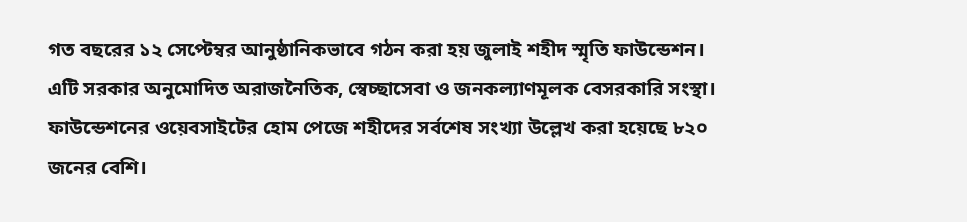গত বছরের ১২ সেপ্টেম্বর আনুষ্ঠানিকভাবে গঠন করা হয় জুলাই শহীদ স্মৃতি ফাউন্ডেশন। এটি সরকার অনুমোদিত অরাজনৈতিক, স্বেচ্ছাসেবা ও জনকল্যাণমূলক বেসরকারি সংস্থা। ফাউন্ডেশনের ওয়েবসাইটের হোম পেজে শহীদের সর্বশেষ সংখ্যা উল্লেখ করা হয়েছে ৮২০ জনের বেশি।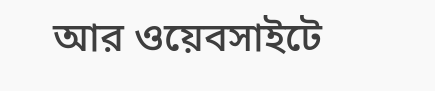আর ওয়েবসাইটে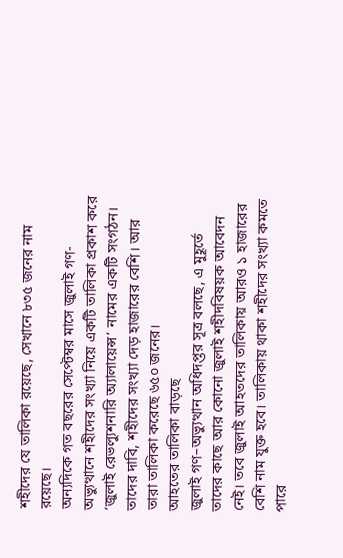শহীদের যে তালিকা রয়েছে, সেখানে ৮৩৫ জনের নাম রয়েছে।
অন্যদিকে গত বছরের সেপ্টেম্বর মাসে জুলাই গণ-অভ্যুত্থানে শহীদের সংখ্যা নিয়ে একটি তালিকা প্রকাশ করে ‘জুলাই রেভল্যুশনারি অ্যালায়েন্স’ নামের একটি সংগঠন। তাদের দাবি, শহীদের সংখ্যা দেড় হাজারের বেশি। আর তারা তালিকা করেছে ৬৫০ জনের।
আহতের তালিকা বাড়ছে
জুলাই গণ–অভ্যুত্থান অধিদপ্তর সূত্র বলছে, এ মুহূর্তে তাদের কাছে আর কোনো জুলাই শহীদবিষয়ক আবেদন নেই। তবে জুলাই আহতদের তালিকায় আরও ১ হাজারের বেশি নাম যুক্ত হবে। তালিকায় থাকা শহীদের সংখ্যা কমতে পারে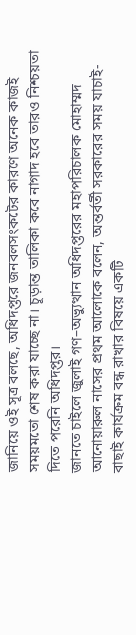জানিয়ে ওই সূত্র বলছে, অধিদপ্তরে জনবলসংকটের কারণে অনেক কাজই সময়মতো শেষ করা যাচ্ছে না। চূড়ান্ত তালিকা কবে নাগাদ হবে তারও নিশ্চয়তা দিতে পরেনি অধিদপ্তর।
জানতে চাইলে জুলাই গণ–অভ্যুত্থান অধিদপ্তরের মহাপরিচালক মোহাম্মদ আনোয়ারুল নাসের প্রথম আলোকে বলেন, অন্তর্বর্তী সরকারের সময় যাচাই-বাছাই কার্যক্রম বন্ধ রাখার বিষয়ে একটি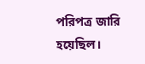পরিপত্র জারি হয়েছিল।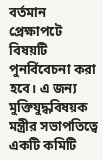বর্তমান প্রেক্ষাপটে বিষয়টি পুনর্বিবেচনা করা হবে। এ জন্য মুক্তিযুদ্ধবিষয়ক মন্ত্রীর সভাপতিত্বে একটি কমিটি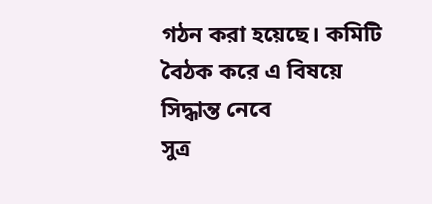গঠন করা হয়েছে। কমিটি বৈঠক করে এ বিষয়ে সিদ্ধান্ত নেবে
সুত্র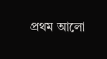প্রথম আলো